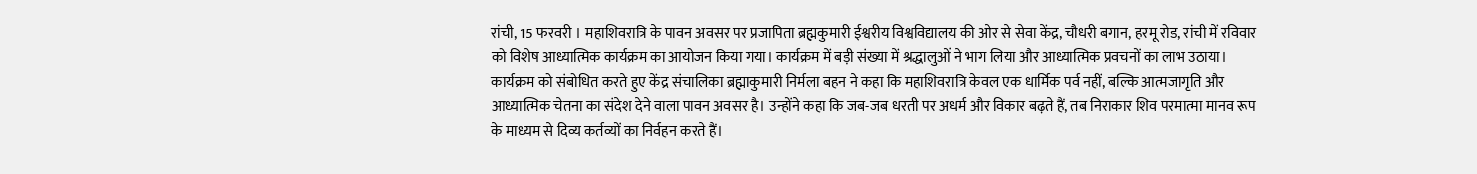रांची, 15 फरवरी । महाशिवरात्रि के पावन अवसर पर प्रजापिता ब्रह्मकुमारी ईश्वरीय विश्वविद्यालय की ओर से सेवा केंद्र, चौधरी बगान, हरमू रोड, रांची में रविवार को विशेष आध्यात्मिक कार्यक्रम का आयोजन किया गया। कार्यक्रम में बड़ी संख्या में श्रद्धालुओं ने भाग लिया और आध्यात्मिक प्रवचनों का लाभ उठाया।
कार्यक्रम को संबोधित करते हुए केंद्र संचालिका ब्रह्माकुमारी निर्मला बहन ने कहा कि महाशिवरात्रि केवल एक धार्मिक पर्व नहीं, बल्कि आत्मजागृति और आध्यात्मिक चेतना का संदेश देने वाला पावन अवसर है। उन्होंने कहा कि जब-जब धरती पर अधर्म और विकार बढ़ते हैं, तब निराकार शिव परमात्मा मानव रूप के माध्यम से दिव्य कर्तव्यों का निर्वहन करते हैं।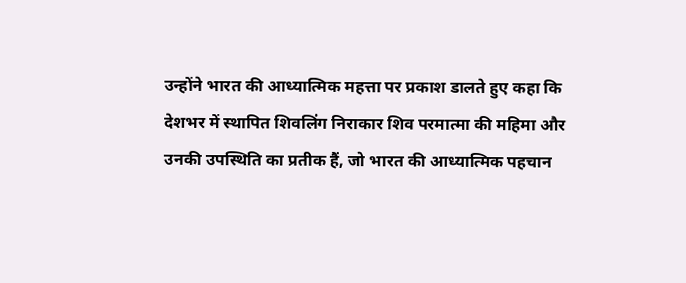उन्होंने भारत की आध्यात्मिक महत्ता पर प्रकाश डालते हुए कहा कि देशभर में स्थापित शिवलिंग निराकार शिव परमात्मा की महिमा और उनकी उपस्थिति का प्रतीक हैं, जो भारत की आध्यात्मिक पहचान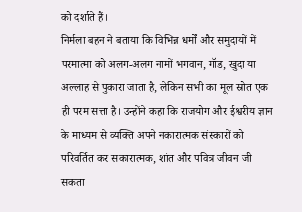को दर्शाते हैं।
निर्मला बहन ने बताया कि विभिन्न धर्मों और समुदायों में परमात्मा को अलग-अलग नामों भगवान, गॉड, खुदा या अल्लाह से पुकारा जाता है, लेकिन सभी का मूल स्रोत एक ही परम सत्ता है। उन्होंने कहा कि राजयोग और ईश्वरीय ज्ञान के माध्यम से व्यक्ति अपने नकारात्मक संस्कारों को परिवर्तित कर सकारात्मक, शांत और पवित्र जीवन जी सकता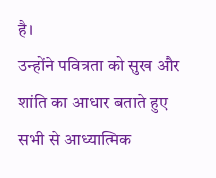है।
उन्होंने पवित्रता को सुख और शांति का आधार बताते हुए सभी से आध्यात्मिक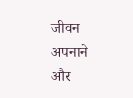जीवन अपनाने और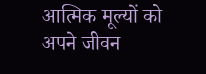आत्मिक मूल्यों को अपने जीवन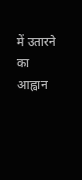में उतारने का आह्वान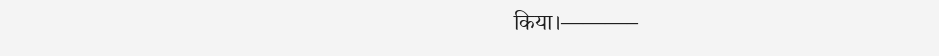किया।———–